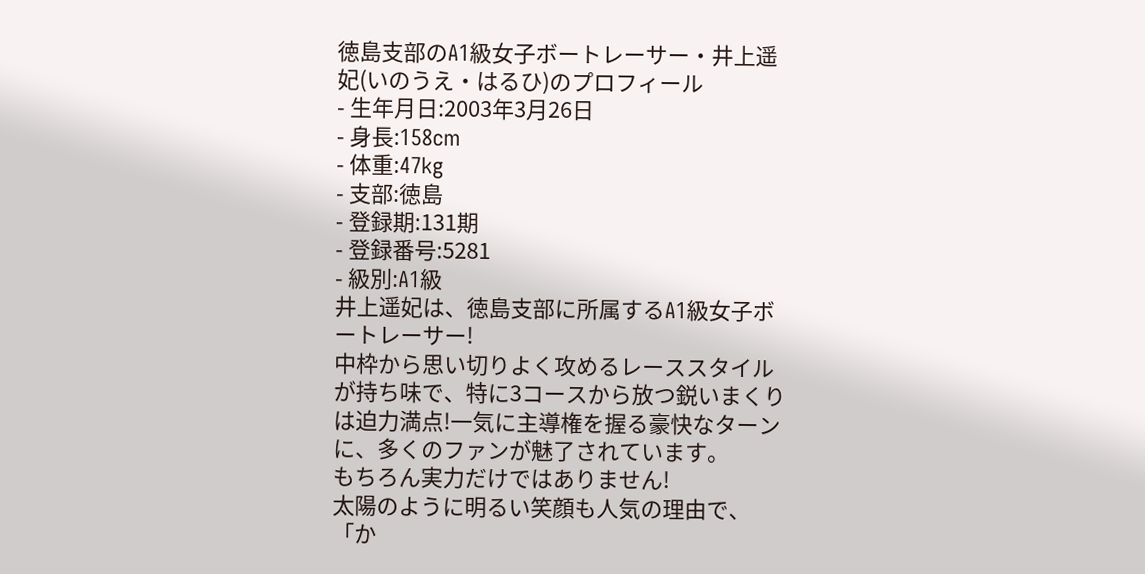徳島支部のA1級女子ボートレーサー・井上遥妃(いのうえ・はるひ)のプロフィール
- 生年月日:2003年3月26日
- 身長:158cm
- 体重:47kg
- 支部:徳島
- 登録期:131期
- 登録番号:5281
- 級別:A1級
井上遥妃は、徳島支部に所属するA1級女子ボートレーサー!
中枠から思い切りよく攻めるレーススタイルが持ち味で、特に3コースから放つ鋭いまくりは迫力満点!一気に主導権を握る豪快なターンに、多くのファンが魅了されています。
もちろん実力だけではありません!
太陽のように明るい笑顔も人気の理由で、「か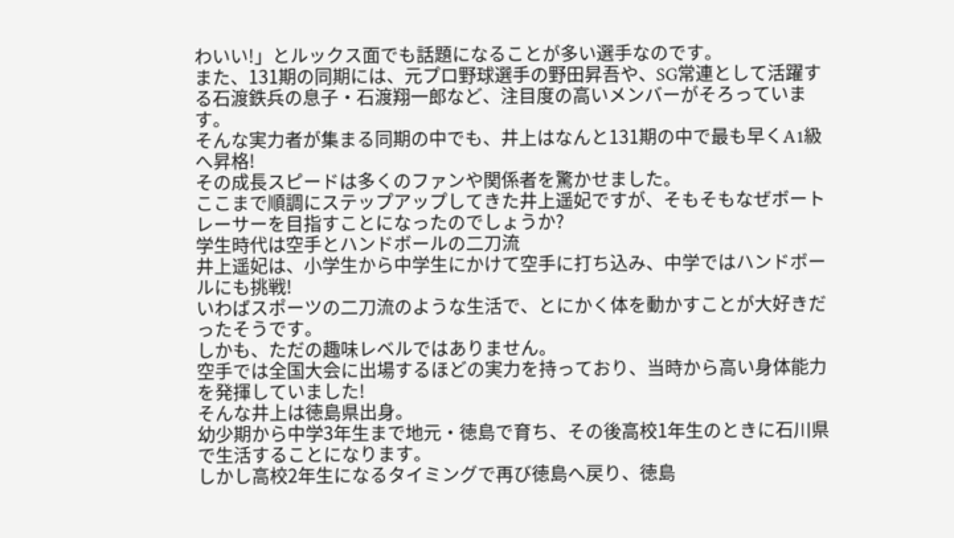わいい!」とルックス面でも話題になることが多い選手なのです。
また、131期の同期には、元プロ野球選手の野田昇吾や、SG常連として活躍する石渡鉄兵の息子・石渡翔一郎など、注目度の高いメンバーがそろっています。
そんな実力者が集まる同期の中でも、井上はなんと131期の中で最も早くA1級へ昇格!
その成長スピードは多くのファンや関係者を驚かせました。
ここまで順調にステップアップしてきた井上遥妃ですが、そもそもなぜボートレーサーを目指すことになったのでしょうか?
学生時代は空手とハンドボールの二刀流
井上遥妃は、小学生から中学生にかけて空手に打ち込み、中学ではハンドボールにも挑戦!
いわばスポーツの二刀流のような生活で、とにかく体を動かすことが大好きだったそうです。
しかも、ただの趣味レベルではありません。
空手では全国大会に出場するほどの実力を持っており、当時から高い身体能力を発揮していました!
そんな井上は徳島県出身。
幼少期から中学3年生まで地元・徳島で育ち、その後高校1年生のときに石川県で生活することになります。
しかし高校2年生になるタイミングで再び徳島へ戻り、徳島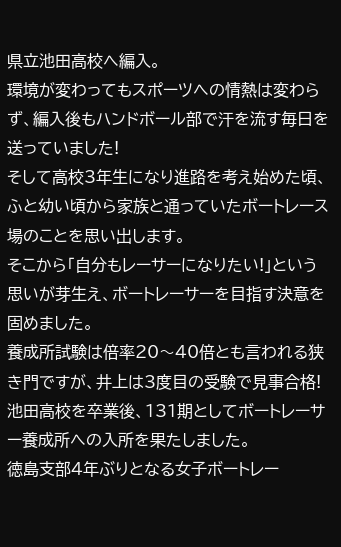県立池田高校へ編入。
環境が変わってもスポーツへの情熱は変わらず、編入後もハンドボール部で汗を流す毎日を送っていました!
そして高校3年生になり進路を考え始めた頃、ふと幼い頃から家族と通っていたボートレース場のことを思い出します。
そこから「自分もレーサーになりたい!」という思いが芽生え、ボートレーサーを目指す決意を固めました。
養成所試験は倍率20〜40倍とも言われる狭き門ですが、井上は3度目の受験で見事合格!
池田高校を卒業後、131期としてボートレーサー養成所への入所を果たしました。
徳島支部4年ぶりとなる女子ボートレー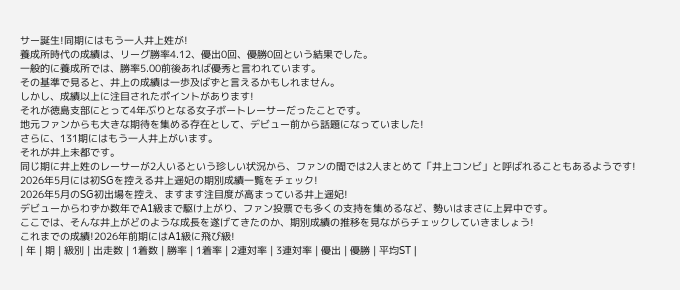サー誕生!同期にはもう一人井上姓が!
養成所時代の成績は、リーグ勝率4.12、優出0回、優勝0回という結果でした。
一般的に養成所では、勝率5.00前後あれば優秀と言われています。
その基準で見ると、井上の成績は一歩及ばずと言えるかもしれません。
しかし、成績以上に注目されたポイントがあります!
それが徳島支部にとって4年ぶりとなる女子ボートレーサーだったことです。
地元ファンからも大きな期待を集める存在として、デビュー前から話題になっていました!
さらに、131期にはもう一人井上がいます。
それが井上未都です。
同じ期に井上姓のレーサーが2人いるという珍しい状況から、ファンの間では2人まとめて「井上コンビ」と呼ばれることもあるようです!
2026年5月には初SGを控える井上遥妃の期別成績一覧をチェック!
2026年5月のSG初出場を控え、ますます注目度が高まっている井上遥妃!
デビューからわずか数年でA1級まで駆け上がり、ファン投票でも多くの支持を集めるなど、勢いはまさに上昇中です。
ここでは、そんな井上がどのような成長を遂げてきたのか、期別成績の推移を見ながらチェックしていきましょう!
これまでの成績!2026年前期にはA1級に飛び級!
| 年 | 期 | 級別 | 出走数 | 1着数 | 勝率 | 1着率 | 2連対率 | 3連対率 | 優出 | 優勝 | 平均ST |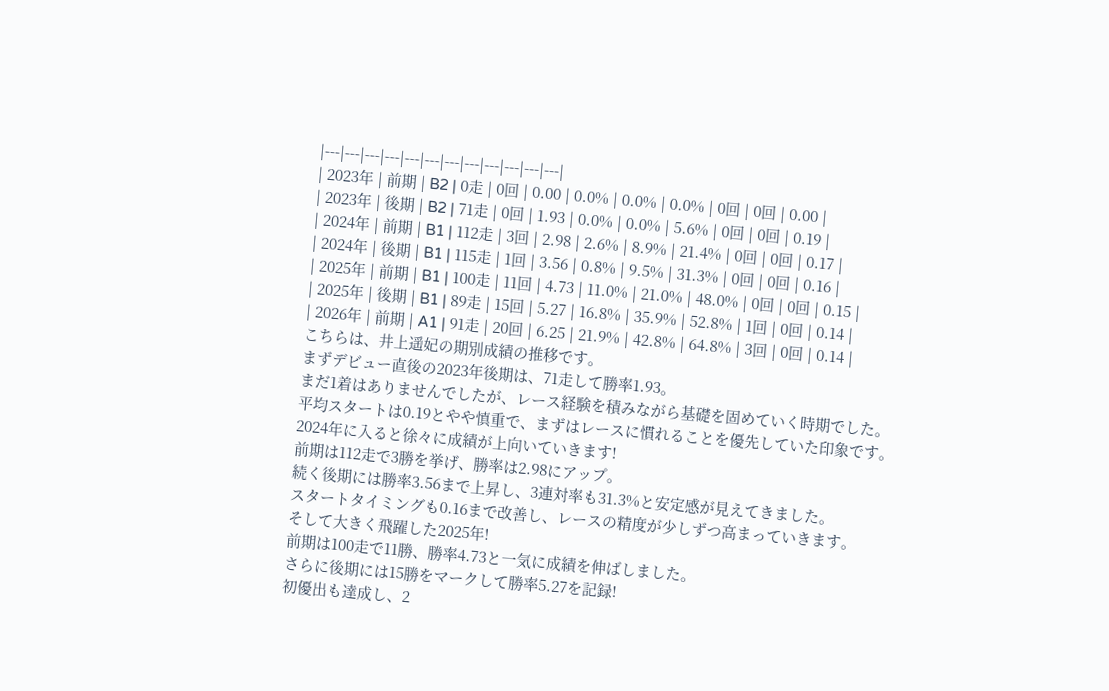|---|---|---|---|---|---|---|---|---|---|---|---|
| 2023年 | 前期 | B2 | 0走 | 0回 | 0.00 | 0.0% | 0.0% | 0.0% | 0回 | 0回 | 0.00 |
| 2023年 | 後期 | B2 | 71走 | 0回 | 1.93 | 0.0% | 0.0% | 5.6% | 0回 | 0回 | 0.19 |
| 2024年 | 前期 | B1 | 112走 | 3回 | 2.98 | 2.6% | 8.9% | 21.4% | 0回 | 0回 | 0.17 |
| 2024年 | 後期 | B1 | 115走 | 1回 | 3.56 | 0.8% | 9.5% | 31.3% | 0回 | 0回 | 0.16 |
| 2025年 | 前期 | B1 | 100走 | 11回 | 4.73 | 11.0% | 21.0% | 48.0% | 0回 | 0回 | 0.15 |
| 2025年 | 後期 | B1 | 89走 | 15回 | 5.27 | 16.8% | 35.9% | 52.8% | 1回 | 0回 | 0.14 |
| 2026年 | 前期 | A1 | 91走 | 20回 | 6.25 | 21.9% | 42.8% | 64.8% | 3回 | 0回 | 0.14 |
こちらは、井上遥妃の期別成績の推移です。
まずデビュー直後の2023年後期は、71走して勝率1.93。
まだ1着はありませんでしたが、レース経験を積みながら基礎を固めていく時期でした。
平均スタートは0.19とやや慎重で、まずはレースに慣れることを優先していた印象です。
2024年に入ると徐々に成績が上向いていきます!
前期は112走で3勝を挙げ、勝率は2.98にアップ。
続く後期には勝率3.56まで上昇し、3連対率も31.3%と安定感が見えてきました。
スタートタイミングも0.16まで改善し、レースの精度が少しずつ高まっていきます。
そして大きく飛躍した2025年!
前期は100走で11勝、勝率4.73と一気に成績を伸ばしました。
さらに後期には15勝をマークして勝率5.27を記録!
初優出も達成し、2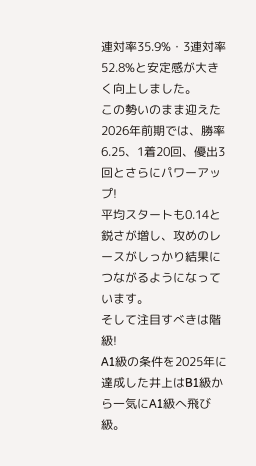連対率35.9%・3連対率52.8%と安定感が大きく向上しました。
この勢いのまま迎えた2026年前期では、勝率6.25、1着20回、優出3回とさらにパワーアップ!
平均スタートも0.14と鋭さが増し、攻めのレースがしっかり結果につながるようになっています。
そして注目すべきは階級!
A1級の条件を2025年に達成した井上はB1級から一気にA1級へ飛び級。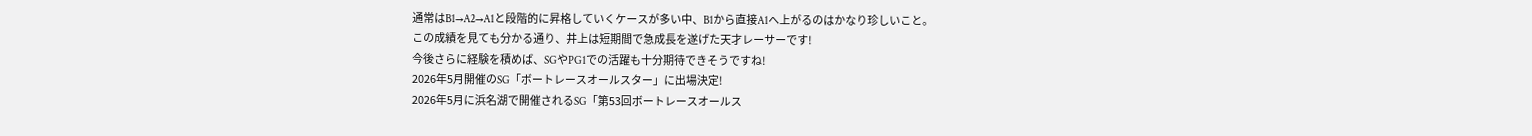通常はB1→A2→A1と段階的に昇格していくケースが多い中、B1から直接A1へ上がるのはかなり珍しいこと。
この成績を見ても分かる通り、井上は短期間で急成長を遂げた天才レーサーです!
今後さらに経験を積めば、SGやPG1での活躍も十分期待できそうですね!
2026年5月開催のSG「ボートレースオールスター」に出場決定!
2026年5月に浜名湖で開催されるSG「第53回ボートレースオールス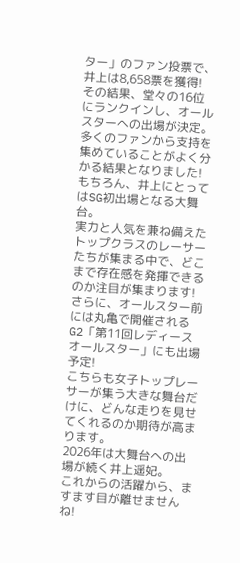ター」のファン投票で、井上は8,658票を獲得!
その結果、堂々の16位にランクインし、オールスターへの出場が決定。
多くのファンから支持を集めていることがよく分かる結果となりました!
もちろん、井上にとってはSG初出場となる大舞台。
実力と人気を兼ね備えたトップクラスのレーサーたちが集まる中で、どこまで存在感を発揮できるのか注目が集まります!
さらに、オールスター前には丸亀で開催されるG2「第11回レディースオールスター」にも出場予定!
こちらも女子トップレーサーが集う大きな舞台だけに、どんな走りを見せてくれるのか期待が高まります。
2026年は大舞台への出場が続く井上遥妃。
これからの活躍から、ますます目が離せませんね!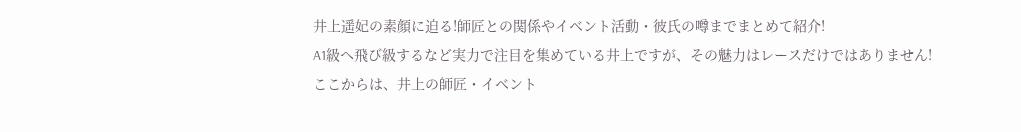井上遥妃の素顔に迫る!師匠との関係やイベント活動・彼氏の噂までまとめて紹介!
A1級へ飛び級するなど実力で注目を集めている井上ですが、その魅力はレースだけではありません!
ここからは、井上の師匠・イベント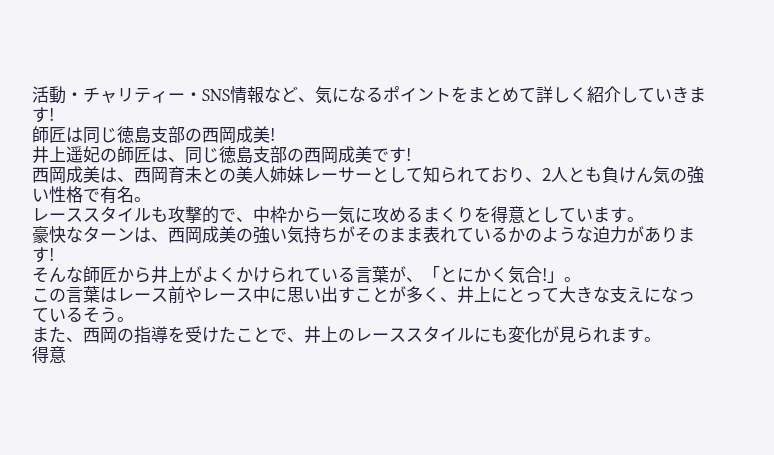活動・チャリティー・SNS情報など、気になるポイントをまとめて詳しく紹介していきます!
師匠は同じ徳島支部の西岡成美!
井上遥妃の師匠は、同じ徳島支部の西岡成美です!
西岡成美は、西岡育未との美人姉妹レーサーとして知られており、2人とも負けん気の強い性格で有名。
レーススタイルも攻撃的で、中枠から一気に攻めるまくりを得意としています。
豪快なターンは、西岡成美の強い気持ちがそのまま表れているかのような迫力があります!
そんな師匠から井上がよくかけられている言葉が、「とにかく気合!」。
この言葉はレース前やレース中に思い出すことが多く、井上にとって大きな支えになっているそう。
また、西岡の指導を受けたことで、井上のレーススタイルにも変化が見られます。
得意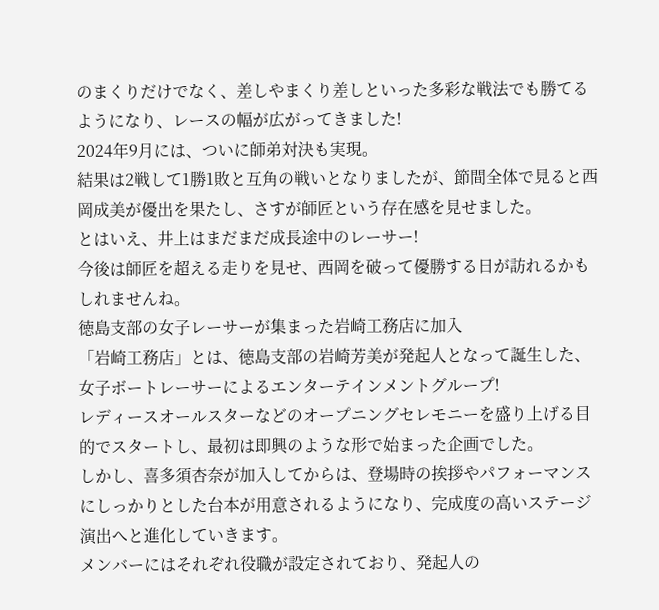のまくりだけでなく、差しやまくり差しといった多彩な戦法でも勝てるようになり、レースの幅が広がってきました!
2024年9月には、ついに師弟対決も実現。
結果は2戦して1勝1敗と互角の戦いとなりましたが、節間全体で見ると西岡成美が優出を果たし、さすが師匠という存在感を見せました。
とはいえ、井上はまだまだ成長途中のレーサー!
今後は師匠を超える走りを見せ、西岡を破って優勝する日が訪れるかもしれませんね。
徳島支部の女子レーサーが集まった岩崎工務店に加入
「岩崎工務店」とは、徳島支部の岩崎芳美が発起人となって誕生した、女子ボートレーサーによるエンターテインメントグループ!
レディースオールスターなどのオープニングセレモニーを盛り上げる目的でスタートし、最初は即興のような形で始まった企画でした。
しかし、喜多須杏奈が加入してからは、登場時の挨拶やパフォーマンスにしっかりとした台本が用意されるようになり、完成度の高いステージ演出へと進化していきます。
メンバーにはそれぞれ役職が設定されており、発起人の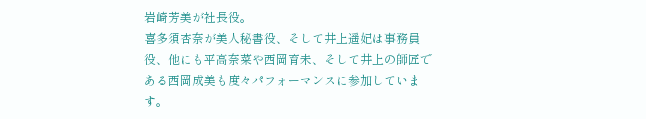岩崎芳美が社長役。
喜多須杏奈が美人秘書役、そして井上遥妃は事務員役、他にも平高奈菜や西岡育未、そして井上の師匠である西岡成美も度々パフォーマンスに参加しています。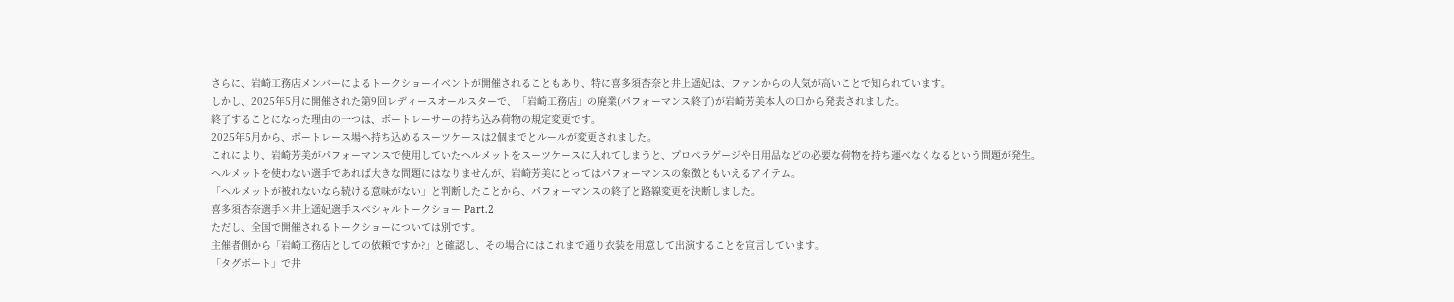さらに、岩崎工務店メンバーによるトークショーイベントが開催されることもあり、特に喜多須杏奈と井上遥妃は、ファンからの人気が高いことで知られています。
しかし、2025年5月に開催された第9回レディースオールスターで、「岩崎工務店」の廃業(パフォーマンス終了)が岩崎芳美本人の口から発表されました。
終了することになった理由の一つは、ボートレーサーの持ち込み荷物の規定変更です。
2025年5月から、ボートレース場へ持ち込めるスーツケースは2個までとルールが変更されました。
これにより、岩崎芳美がパフォーマンスで使用していたヘルメットをスーツケースに入れてしまうと、プロペラゲージや日用品などの必要な荷物を持ち運べなくなるという問題が発生。
ヘルメットを使わない選手であれば大きな問題にはなりませんが、岩崎芳美にとってはパフォーマンスの象徴ともいえるアイテム。
「ヘルメットが被れないなら続ける意味がない」と判断したことから、パフォーマンスの終了と路線変更を決断しました。
喜多須杏奈選手×井上遥妃選手スペシャルトークショー Part.2
ただし、全国で開催されるトークショーについては別です。
主催者側から「岩崎工務店としての依頼ですか?」と確認し、その場合にはこれまで通り衣装を用意して出演することを宣言しています。
「タグボート」で井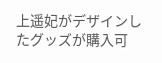上遥妃がデザインしたグッズが購入可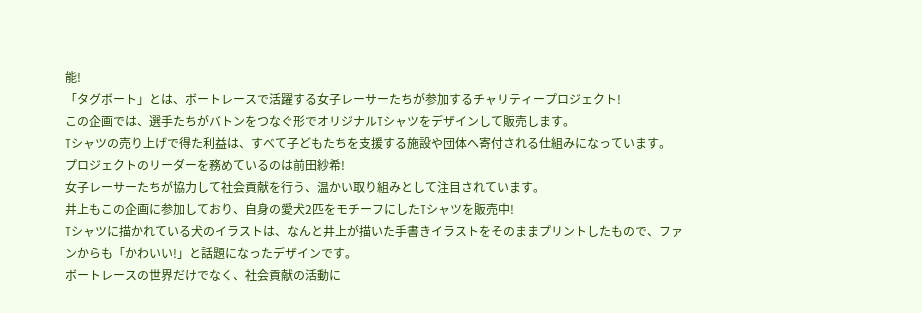能!
「タグボート」とは、ボートレースで活躍する女子レーサーたちが参加するチャリティープロジェクト!
この企画では、選手たちがバトンをつなぐ形でオリジナルTシャツをデザインして販売します。
Tシャツの売り上げで得た利益は、すべて子どもたちを支援する施設や団体へ寄付される仕組みになっています。
プロジェクトのリーダーを務めているのは前田紗希!
女子レーサーたちが協力して社会貢献を行う、温かい取り組みとして注目されています。
井上もこの企画に参加しており、自身の愛犬2匹をモチーフにしたTシャツを販売中!
Tシャツに描かれている犬のイラストは、なんと井上が描いた手書きイラストをそのままプリントしたもので、ファンからも「かわいい!」と話題になったデザインです。
ボートレースの世界だけでなく、社会貢献の活動に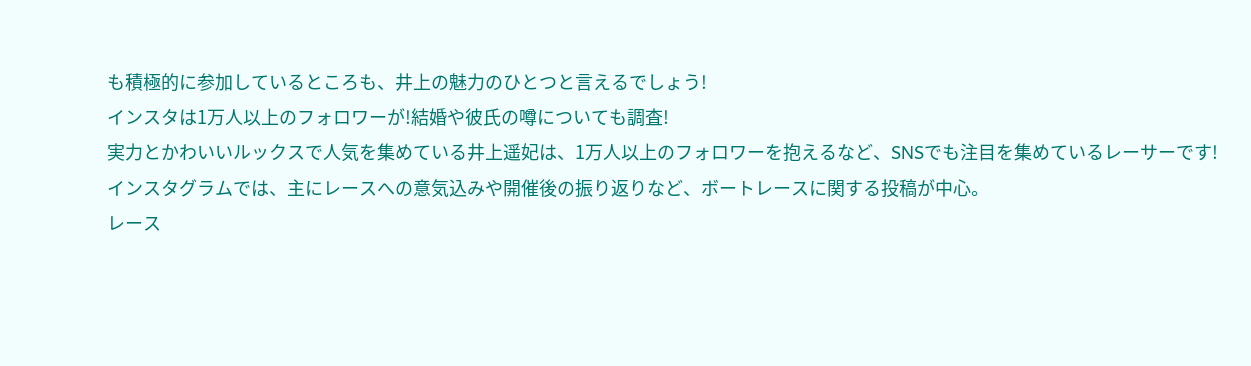も積極的に参加しているところも、井上の魅力のひとつと言えるでしょう!
インスタは1万人以上のフォロワーが!結婚や彼氏の噂についても調査!
実力とかわいいルックスで人気を集めている井上遥妃は、1万人以上のフォロワーを抱えるなど、SNSでも注目を集めているレーサーです!
インスタグラムでは、主にレースへの意気込みや開催後の振り返りなど、ボートレースに関する投稿が中心。
レース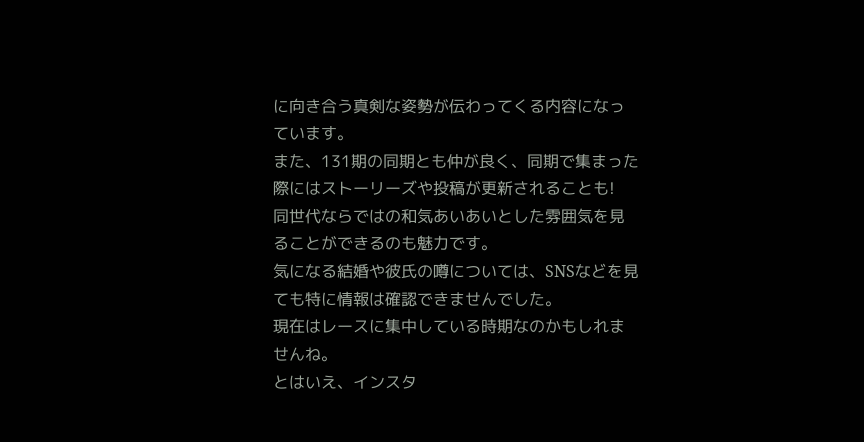に向き合う真剣な姿勢が伝わってくる内容になっています。
また、131期の同期とも仲が良く、同期で集まった際にはストーリーズや投稿が更新されることも!
同世代ならではの和気あいあいとした雰囲気を見ることができるのも魅力です。
気になる結婚や彼氏の噂については、SNSなどを見ても特に情報は確認できませんでした。
現在はレースに集中している時期なのかもしれませんね。
とはいえ、インスタ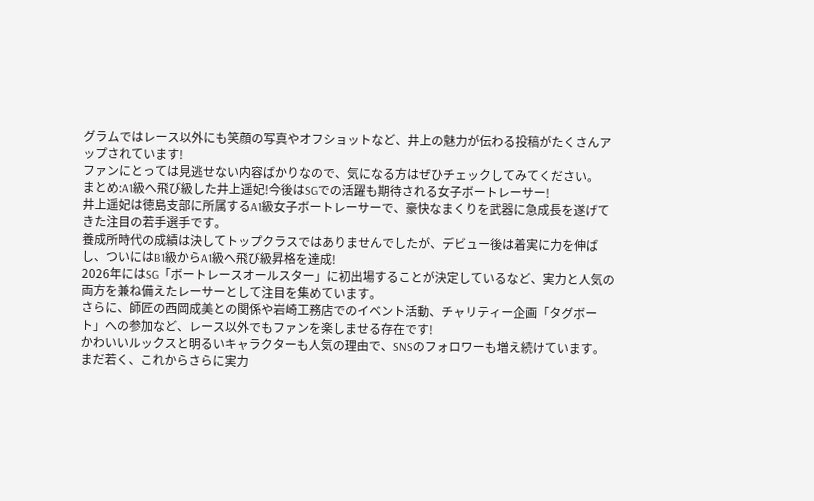グラムではレース以外にも笑顔の写真やオフショットなど、井上の魅力が伝わる投稿がたくさんアップされています!
ファンにとっては見逃せない内容ばかりなので、気になる方はぜひチェックしてみてください。
まとめ:A1級へ飛び級した井上遥妃!今後はSGでの活躍も期待される女子ボートレーサー!
井上遥妃は徳島支部に所属するA1級女子ボートレーサーで、豪快なまくりを武器に急成長を遂げてきた注目の若手選手です。
養成所時代の成績は決してトップクラスではありませんでしたが、デビュー後は着実に力を伸ばし、ついにはB1級からA1級へ飛び級昇格を達成!
2026年にはSG「ボートレースオールスター」に初出場することが決定しているなど、実力と人気の両方を兼ね備えたレーサーとして注目を集めています。
さらに、師匠の西岡成美との関係や岩崎工務店でのイベント活動、チャリティー企画「タグボート」への参加など、レース以外でもファンを楽しませる存在です!
かわいいルックスと明るいキャラクターも人気の理由で、SNSのフォロワーも増え続けています。
まだ若く、これからさらに実力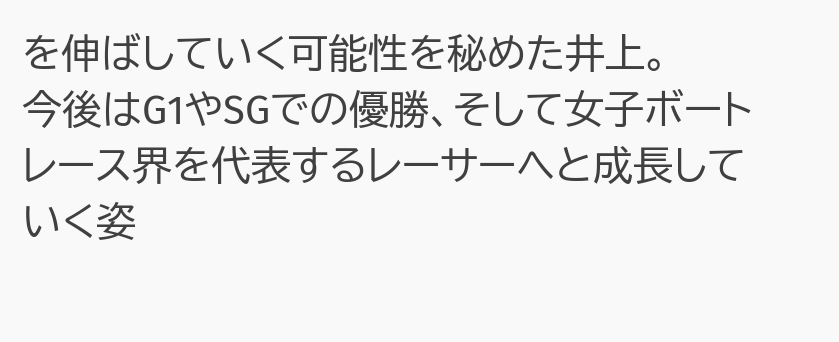を伸ばしていく可能性を秘めた井上。
今後はG1やSGでの優勝、そして女子ボートレース界を代表するレーサーへと成長していく姿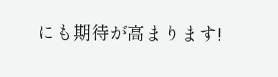にも期待が高まります!